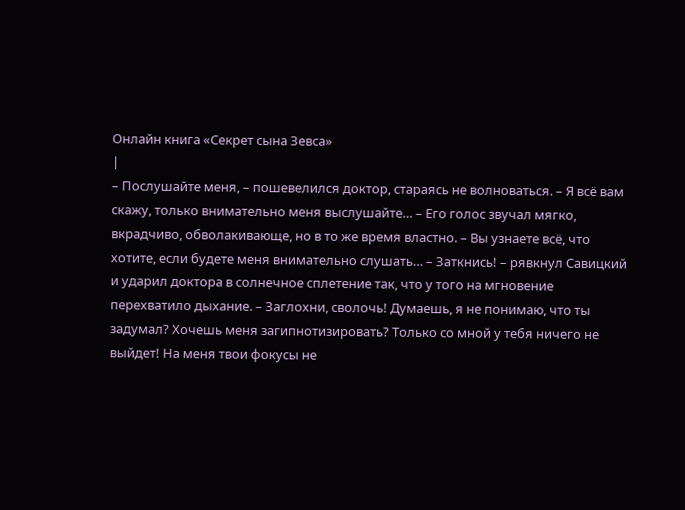Онлайн книга «Секрет сына Зевса»
|
– Послушайте меня, – пошевелился доктор, стараясь не волноваться. – Я всё вам скажу, только внимательно меня выслушайте… – Его голос звучал мягко, вкрадчиво, обволакивающе, но в то же время властно. – Вы узнаете всё, что хотите, если будете меня внимательно слушать… – Заткнись! – рявкнул Савицкий и ударил доктора в солнечное сплетение так, что у того на мгновение перехватило дыхание. – Заглохни, сволочь! Думаешь, я не понимаю, что ты задумал? Хочешь меня загипнотизировать? Только со мной у тебя ничего не выйдет! На меня твои фокусы не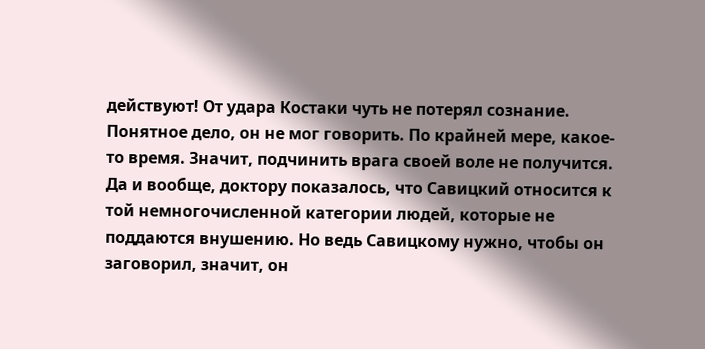действуют! От удара Костаки чуть не потерял сознание. Понятное дело, он не мог говорить. По крайней мере, какое-то время. Значит, подчинить врага своей воле не получится. Да и вообще, доктору показалось, что Савицкий относится к той немногочисленной категории людей, которые не поддаются внушению. Но ведь Савицкому нужно, чтобы он заговорил, значит, он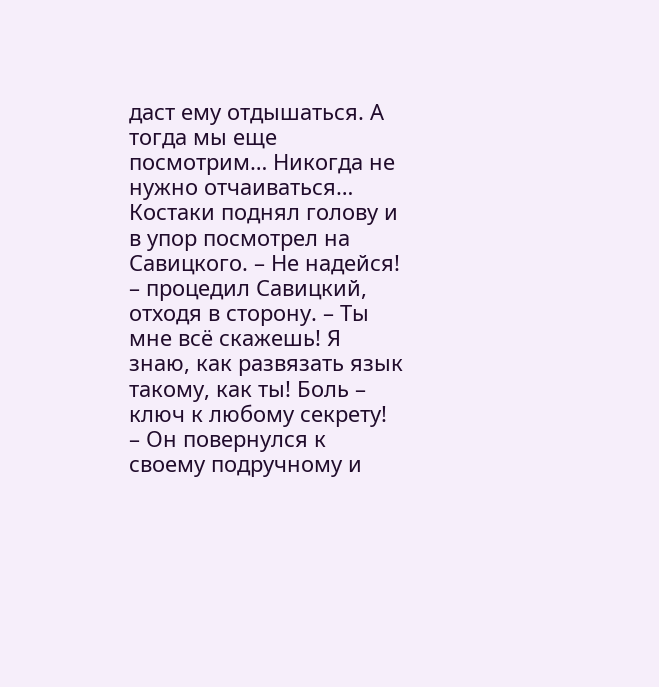даст ему отдышаться. А тогда мы еще посмотрим… Никогда не нужно отчаиваться… Костаки поднял голову и в упор посмотрел на Савицкого. – Не надейся! – процедил Савицкий, отходя в сторону. – Ты мне всё скажешь! Я знаю, как развязать язык такому, как ты! Боль – ключ к любому секрету! – Он повернулся к своему подручному и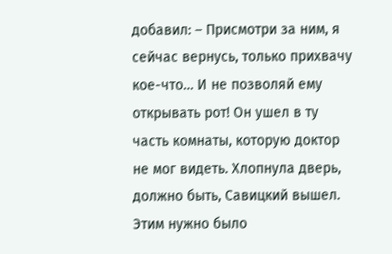добавил: – Присмотри за ним, я сейчас вернусь, только прихвачу кое-что… И не позволяй ему открывать рот! Он ушел в ту часть комнаты, которую доктор не мог видеть. Хлопнула дверь, должно быть, Савицкий вышел. Этим нужно было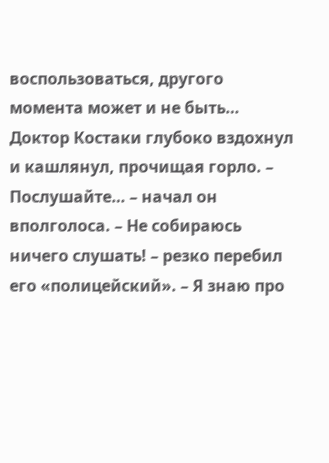воспользоваться, другого момента может и не быть… Доктор Костаки глубоко вздохнул и кашлянул, прочищая горло. – Послушайте… – начал он вполголоса. – Не собираюсь ничего слушать! – резко перебил его «полицейский». – Я знаю про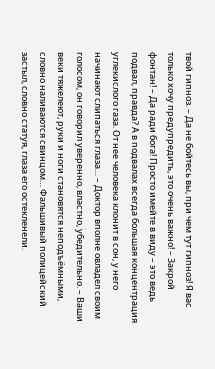твой гипноз. – Да не бойтесь вы, при чем тут гипноз! Я вас только хочу предупредить, это очень важно! – Закрой фонтан! – Да ради бога! Просто имейте в виду – это ведь подвал, правда? А в подвалах всегда большая концентрация углекислого газа. От нее человека клонит в сон, у него начинают слипаться глаза… – Доктор вполне овладел своим голосом, он говорил уверенно, властно, убедительно. – Ваши веки тяжелеют, руки и ноги становятся неподъёмными, словно наливаются свинцом… Фальшивый полицейский застыл, словно статуя, глаза его остекленели.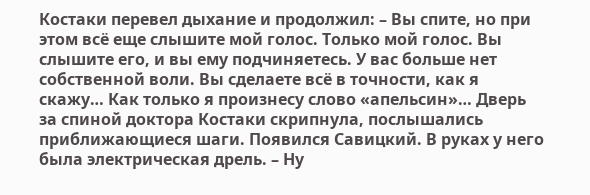Костаки перевел дыхание и продолжил: – Вы спите, но при этом всё еще слышите мой голос. Только мой голос. Вы слышите его, и вы ему подчиняетесь. У вас больше нет собственной воли. Вы сделаете всё в точности, как я скажу… Как только я произнесу слово «апельсин»… Дверь за спиной доктора Костаки скрипнула, послышались приближающиеся шаги. Появился Савицкий. В руках у него была электрическая дрель. – Ну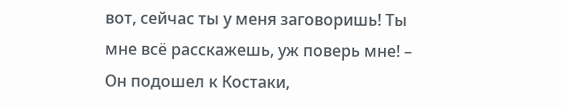вот, сейчас ты у меня заговоришь! Ты мне всё расскажешь, уж поверь мне! – Он подошел к Костаки,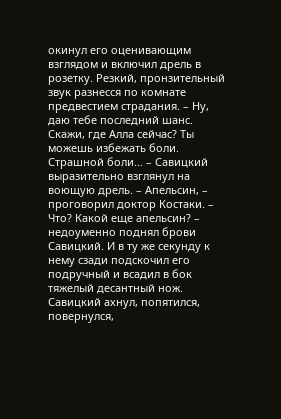окинул его оценивающим взглядом и включил дрель в розетку. Резкий, пронзительный звук разнесся по комнате предвестием страдания. – Ну, даю тебе последний шанс. Скажи, где Алла сейчас? Ты можешь избежать боли. Страшной боли… – Савицкий выразительно взглянул на воющую дрель. – Апельсин, – проговорил доктор Костаки. – Что? Какой еще апельсин? – недоуменно поднял брови Савицкий. И в ту же секунду к нему сзади подскочил его подручный и всадил в бок тяжелый десантный нож. Савицкий ахнул, попятился, повернулся,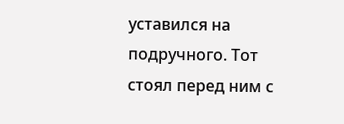уставился на подручного. Тот стоял перед ним с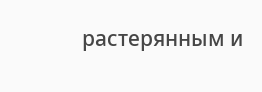растерянным и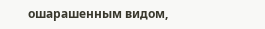ошарашенным видом,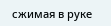сжимая в руке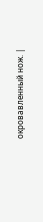окровавленный нож. |